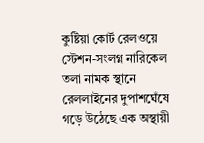কুষ্টিয়া কোর্ট রেলওয়ে স্টেশন-সংলগ্ন নারিকেল তলা নামক স্থানে রেললাইনের দুপাশঘেঁষে গড়ে উঠেছে এক অস্থায়ী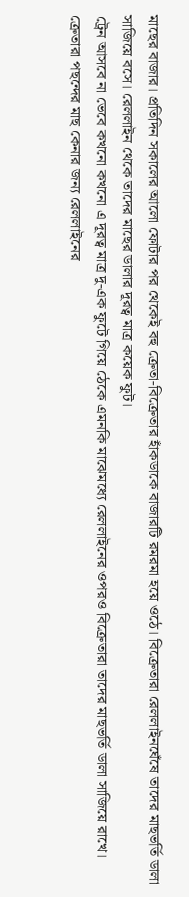মাছের বাজার। প্রতিদিন সকালের আলো ফোটার পর থেকেই বহু ক্রেতা-বিক্রেতার হাঁকডাকে বাজারটি রমরমা হয়ে ওঠে। বিক্রেতারা রেললাইনঘেঁষে তাদের মাছভর্তি ডালা সাজিয়ে বসে। রেললাইন থেকে তাদের মাছের ডালার দূরত্ব মাত্র কয়েক ফুট।
ট্রেন আসবে না ভেবে কখনো কখনো এ দূরত্ব মাত্র দু-এক ফুটে গিয়ে ঠেকে এমনকি মাঝেমধ্যে রেললাইনের ওপরও বিক্রেতারা তাদের মাছভর্তি ডালা সাজিয়ে রাখে। ক্রেতারা পছন্দের মাছ কেনার জন্য রেললাইনের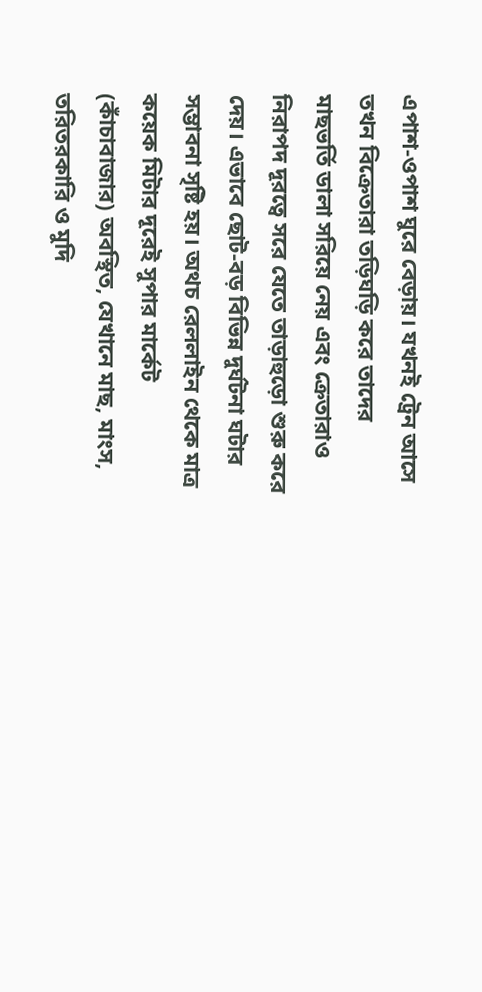এপাশ-ওপাশ ঘুরে বেড়ায়। যখনই ট্রেন আসে তখন বিক্রেতারা তড়িঘড়ি করে তাদের মাছভর্তি ডালা সরিয়ে নেয় এবং ক্রেতারাও নিরাপদ দূরত্বে সরে যেতে তাড়াহুড়ো শুরু করে দেয়। এভাবে ছোট-বড় বিভিন্ন দুর্ঘটনা ঘটার সম্ভাবনা সৃষ্টি হয়। অথচ রেললাইন থেকে মাত্র কয়েক মিটার দূরেই সুপার মার্কেট (কাঁচাবাজার) অবস্থিত, যেখানে মাছ, মাংস, তরিতরকারি ও মুদি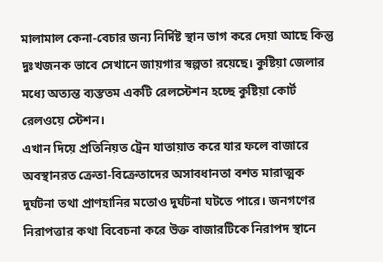মালামাল কেনা-বেচার জন্য নির্দিষ্ট স্থান ভাগ করে দেয়া আছে কিন্তু দুঃখজনক ভাবে সেখানে জায়গার স্বল্পতা রয়েছে। কুষ্টিয়া জেলার মধ্যে অত্যন্ত ব্যস্ততম একটি রেলস্টেশন হচ্ছে কুষ্টিয়া কোর্ট রেলওয়ে স্টেশন।
এখান দিয়ে প্রতিনিয়ত ট্রেন যাতায়াত করে যার ফলে বাজারে অবস্থানরত ক্রেতা-বিক্রেতাদের অসাবধানতা বশত মারাত্মক দুর্ঘটনা তথা প্রাণহানির মতোও দুর্ঘটনা ঘটতে পারে। জনগণের নিরাপত্তার কথা বিবেচনা করে উক্ত বাজারটিকে নিরাপদ স্থানে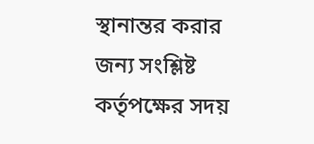স্থানান্তর করার জন্য সংশ্লিষ্ট কর্তৃপক্ষের সদয়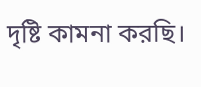দৃষ্টি কামনা করছি।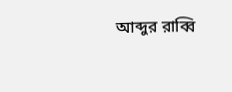আব্দুর রাব্বি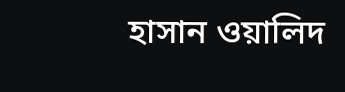হাসান ওয়ালিদ